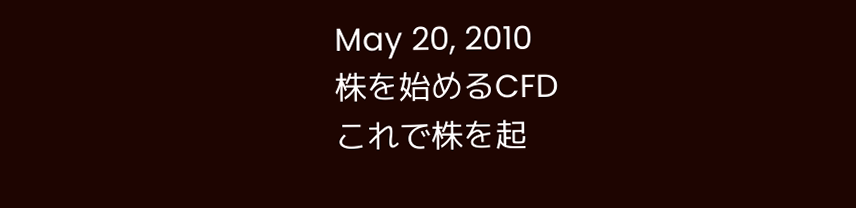May 20, 2010
株を始めるCFD
これで株を起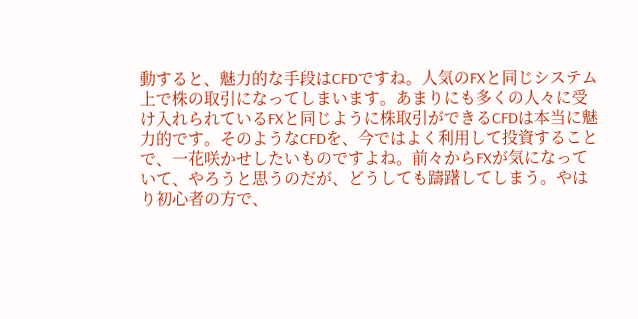動すると、魅力的な手段はCFDですね。人気のFXと同じシステム上で株の取引になってしまいます。あまりにも多くの人々に受け入れられているFXと同じように株取引ができるCFDは本当に魅力的です。そのようなCFDを、今ではよく利用して投資することで、一花咲かせしたいものですよね。前々からFXが気になっていて、やろうと思うのだが、どうしても躊躇してしまう。やはり初心者の方で、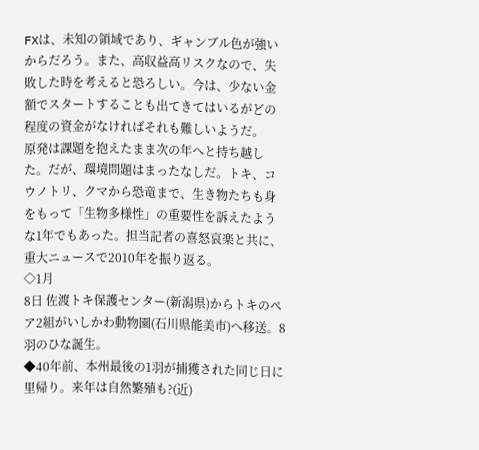FXは、未知の領域であり、ギャンブル色が強いからだろう。また、高収益高リスクなので、失敗した時を考えると恐ろしい。今は、少ない金額でスタートすることも出てきてはいるがどの程度の資金がなければそれも難しいようだ。
原発は課題を抱えたまま次の年へと持ち越した。だが、環境問題はまったなしだ。トキ、コウノトリ、クマから恐竜まで、生き物たちも身をもって「生物多様性」の重要性を訴えたような1年でもあった。担当記者の喜怒哀楽と共に、重大ニュースで2010年を振り返る。
◇1月
8日 佐渡トキ保護センター(新潟県)からトキのペア2組がいしかわ動物園(石川県能美市)へ移送。8羽のひな誕生。
◆40年前、本州最後の1羽が捕獲された同じ日に里帰り。来年は自然繁殖も?(近)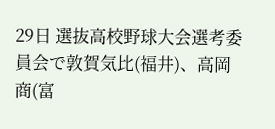29日 選抜高校野球大会選考委員会で敦賀気比(福井)、高岡商(富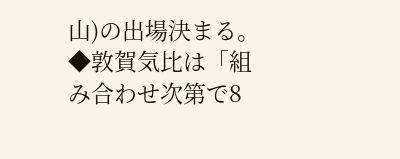山)の出場決まる。
◆敦賀気比は「組み合わせ次第で8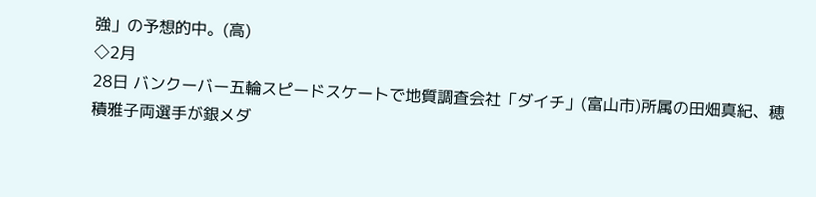強」の予想的中。(高)
◇2月
28日 バンクーバー五輪スピードスケートで地質調査会社「ダイチ」(富山市)所属の田畑真紀、穂積雅子両選手が銀メダ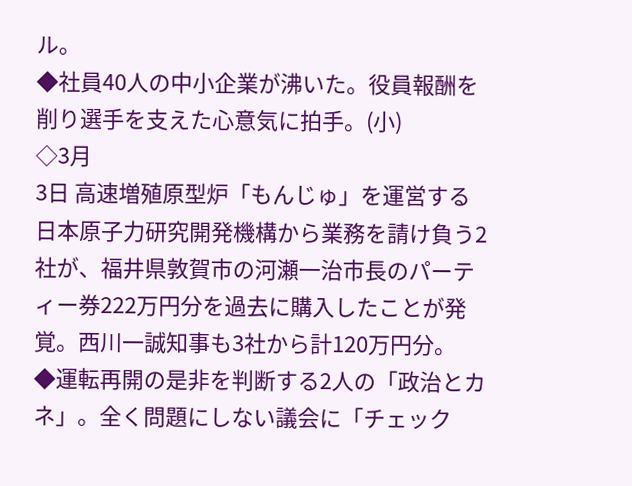ル。
◆社員40人の中小企業が沸いた。役員報酬を削り選手を支えた心意気に拍手。(小)
◇3月
3日 高速増殖原型炉「もんじゅ」を運営する日本原子力研究開発機構から業務を請け負う2社が、福井県敦賀市の河瀬一治市長のパーティー券222万円分を過去に購入したことが発覚。西川一誠知事も3社から計120万円分。
◆運転再開の是非を判断する2人の「政治とカネ」。全く問題にしない議会に「チェック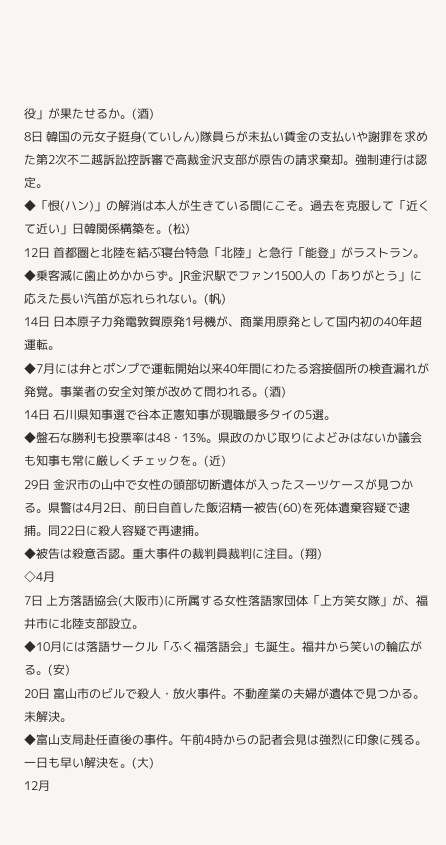役」が果たせるか。(酒)
8日 韓国の元女子挺身(ていしん)隊員らが未払い賃金の支払いや謝罪を求めた第2次不二越訴訟控訴審で高裁金沢支部が原告の請求棄却。強制連行は認定。
◆「恨(ハン)」の解消は本人が生きている間にこそ。過去を克服して「近くて近い」日韓関係構築を。(松)
12日 首都圏と北陸を結ぶ寝台特急「北陸」と急行「能登」がラストラン。
◆乗客減に歯止めかからず。JR金沢駅でファン1500人の「ありがとう」に応えた長い汽笛が忘れられない。(帆)
14日 日本原子力発電敦賀原発1号機が、商業用原発として国内初の40年超運転。
◆7月には弁とポンプで運転開始以来40年間にわたる溶接個所の検査漏れが発覚。事業者の安全対策が改めて問われる。(酒)
14日 石川県知事選で谷本正憲知事が現職最多タイの5選。
◆盤石な勝利も投票率は48・13%。県政のかじ取りによどみはないか議会も知事も常に厳しくチェックを。(近)
29日 金沢市の山中で女性の頭部切断遺体が入ったスーツケースが見つかる。県警は4月2日、前日自首した飯沼精一被告(60)を死体遺棄容疑で逮捕。同22日に殺人容疑で再逮捕。
◆被告は殺意否認。重大事件の裁判員裁判に注目。(翔)
◇4月
7日 上方落語協会(大阪市)に所属する女性落語家団体「上方笑女隊」が、福井市に北陸支部設立。
◆10月には落語サークル「ふく福落語会」も誕生。福井から笑いの輪広がる。(安)
20日 富山市のビルで殺人・放火事件。不動産業の夫婦が遺体で見つかる。未解決。
◆富山支局赴任直後の事件。午前4時からの記者会見は強烈に印象に残る。一日も早い解決を。(大)
12月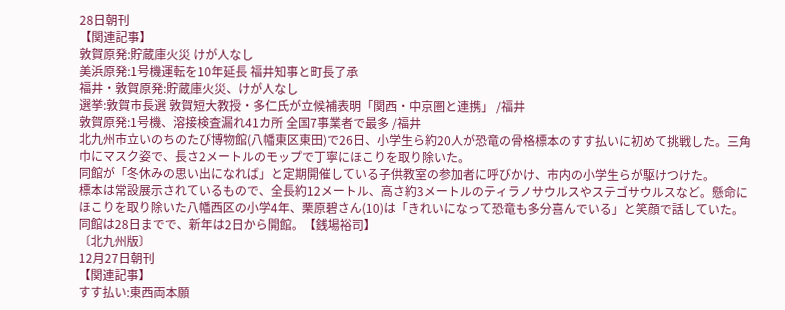28日朝刊
【関連記事】
敦賀原発:貯蔵庫火災 けが人なし
美浜原発:1号機運転を10年延長 福井知事と町長了承
福井・敦賀原発:貯蔵庫火災、けが人なし
選挙:敦賀市長選 敦賀短大教授・多仁氏が立候補表明「関西・中京圏と連携」 /福井
敦賀原発:1号機、溶接検査漏れ41カ所 全国7事業者で最多 /福井
北九州市立いのちのたび博物館(八幡東区東田)で26日、小学生ら約20人が恐竜の骨格標本のすす払いに初めて挑戦した。三角巾にマスク姿で、長さ2メートルのモップで丁寧にほこりを取り除いた。
同館が「冬休みの思い出になれば」と定期開催している子供教室の参加者に呼びかけ、市内の小学生らが駆けつけた。
標本は常設展示されているもので、全長約12メートル、高さ約3メートルのティラノサウルスやステゴサウルスなど。懸命にほこりを取り除いた八幡西区の小学4年、栗原碧さん(10)は「きれいになって恐竜も多分喜んでいる」と笑顔で話していた。
同館は28日までで、新年は2日から開館。【銭場裕司】
〔北九州版〕
12月27日朝刊
【関連記事】
すす払い:東西両本願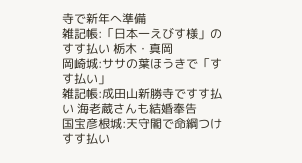寺で新年へ準備
雑記帳:「日本一えびす様」のすす払い 栃木・真岡
岡崎城:ササの葉ほうきで「すす払い」
雑記帳:成田山新勝寺ですす払い 海老蔵さんも結婚奉告
国宝彦根城:天守閣で命綱つけすす払い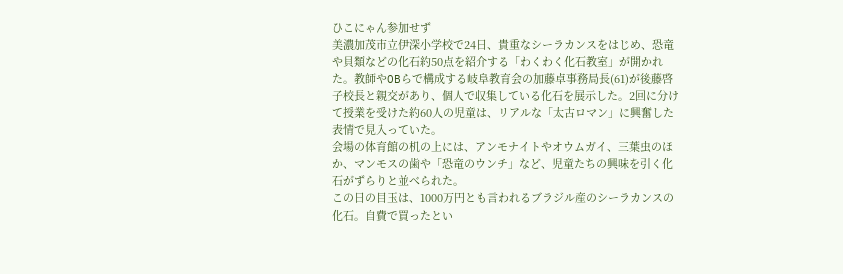ひこにゃん参加せず
美濃加茂市立伊深小学校で24日、貴重なシーラカンスをはじめ、恐竜や貝類などの化石約50点を紹介する「わくわく化石教室」が開かれた。教師やOBらで構成する岐阜教育会の加藤卓事務局長(61)が後藤啓子校長と親交があり、個人で収集している化石を展示した。2回に分けて授業を受けた約60人の児童は、リアルな「太古ロマン」に興奮した表情で見入っていた。
会場の体育館の机の上には、アンモナイトやオウムガイ、三葉虫のほか、マンモスの歯や「恐竜のウンチ」など、児童たちの興味を引く化石がずらりと並べられた。
この日の目玉は、1000万円とも言われるブラジル産のシーラカンスの化石。自費で買ったとい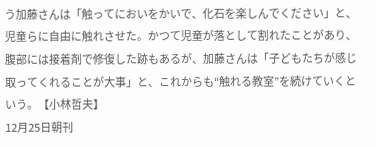う加藤さんは「触ってにおいをかいで、化石を楽しんでください」と、児童らに自由に触れさせた。かつて児童が落として割れたことがあり、腹部には接着剤で修復した跡もあるが、加藤さんは「子どもたちが感じ取ってくれることが大事」と、これからも“触れる教室”を続けていくという。【小林哲夫】
12月25日朝刊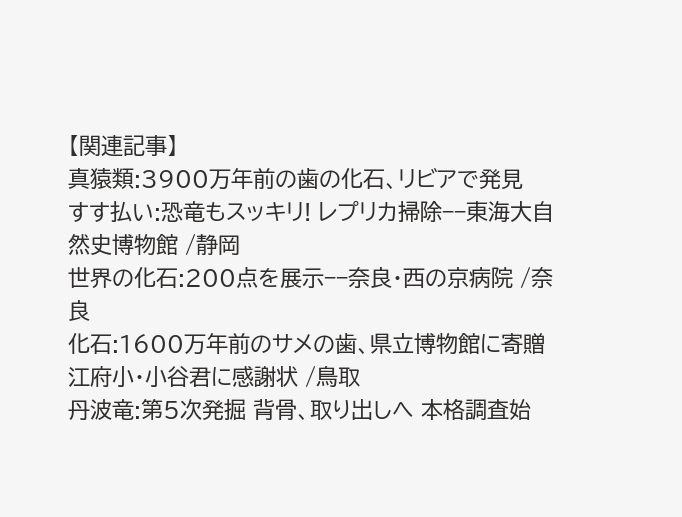【関連記事】
真猿類:3900万年前の歯の化石、リビアで発見
すす払い:恐竜もスッキリ! レプリカ掃除−−東海大自然史博物館 /静岡
世界の化石:200点を展示−−奈良・西の京病院 /奈良
化石:1600万年前のサメの歯、県立博物館に寄贈 江府小・小谷君に感謝状 /鳥取
丹波竜:第5次発掘 背骨、取り出しへ 本格調査始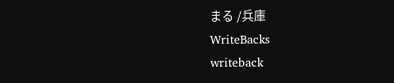まる /兵庫
WriteBacks
writeback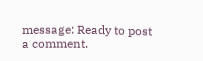message: Ready to post a comment.